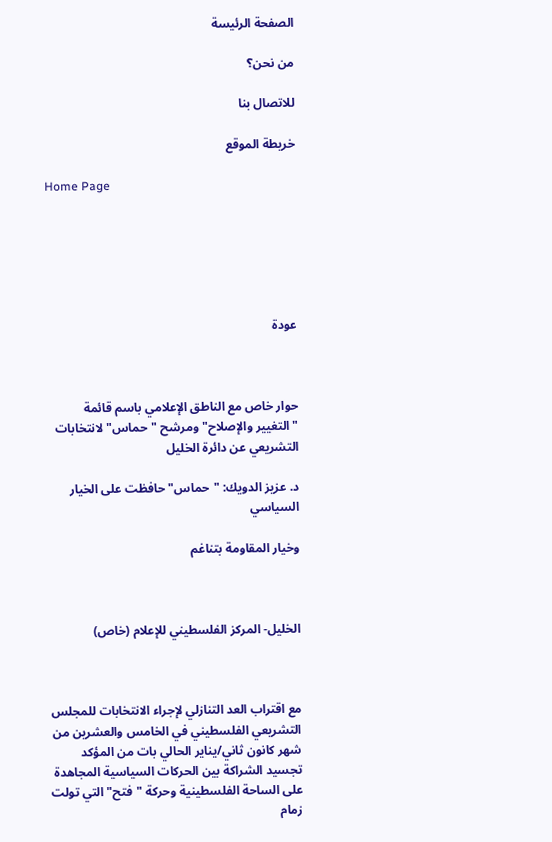الصفحة الرئيسة

من نحن؟

للاتصال بنا

خريطة الموقع

Home Page






عودة



حوار خاص مع الناطق الإعلامي باسم قائمة "التغيير والإصلاح" ومرشح "حماس" لانتخابات التشريعي عن دائرة الخليل

د. عزيز الدويك: "حماس" حافظت على الخيار السياسي

وخيار المقاومة بتناغم



الخليل- المركز الفلسطيني للإعلام (خاص)



مع اقتراب العد التنازلي لإجراء الانتخابات للمجلس التشريعي الفلسطيني في الخامس والعشرين من شهر كانون ثاني/يناير الحالي بات من المؤكد تجسيد الشراكة بين الحركات السياسية المجاهدة على الساحة الفلسطينية وحركة "فتح" التي تولت زمام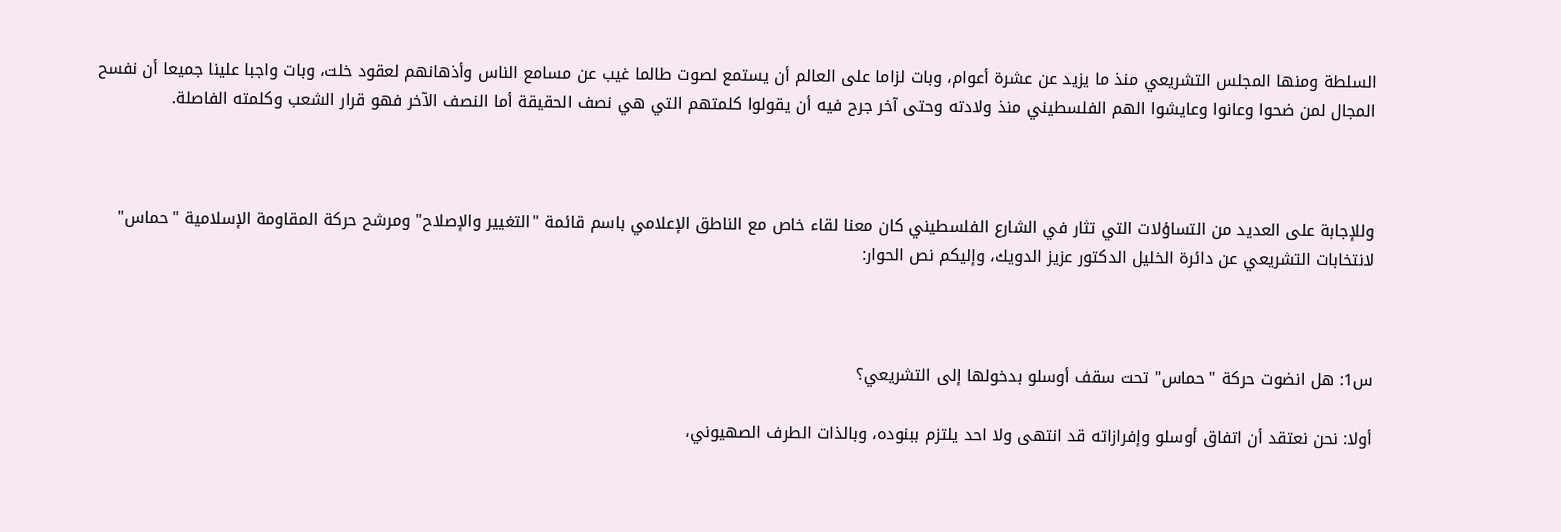السلطة ومنها المجلس التشريعي منذ ما يزيد عن عشرة أعوام، وبات لزاما على العالم أن يستمع لصوت طالما غيب عن مسامع الناس وأذهانهم لعقود خلت، وبات واجبا علينا جميعا أن نفسح المجال لمن ضحوا وعانوا وعايشوا الهم الفلسطيني منذ ولادته وحتى آخر جرح فيه أن يقولوا كلمتهم التي هي نصف الحقيقة أما النصف الآخر فهو قرار الشعب وكلمته الفاصلة.



وللإجابة على العديد من التساؤلات التي تثار في الشارع الفلسطيني كان معنا لقاء خاص مع الناطق الإعلامي باسم قائمة "التغيير والإصلاح" ومرشح حركة المقاومة الإسلامية "حماس" لانتخابات التشريعي عن دائرة الخليل الدكتور عزيز الدويك، وإليكم نص الحوار:



س1: هل انضوت حركة "حماس" تحت سقف أوسلو بدخولها إلى التشريعي؟

أولا: نحن نعتقد أن اتفاق أوسلو وإفرازاته قد انتهى ولا احد يلتزم ببنوده، وبالذات الطرف الصهيوني،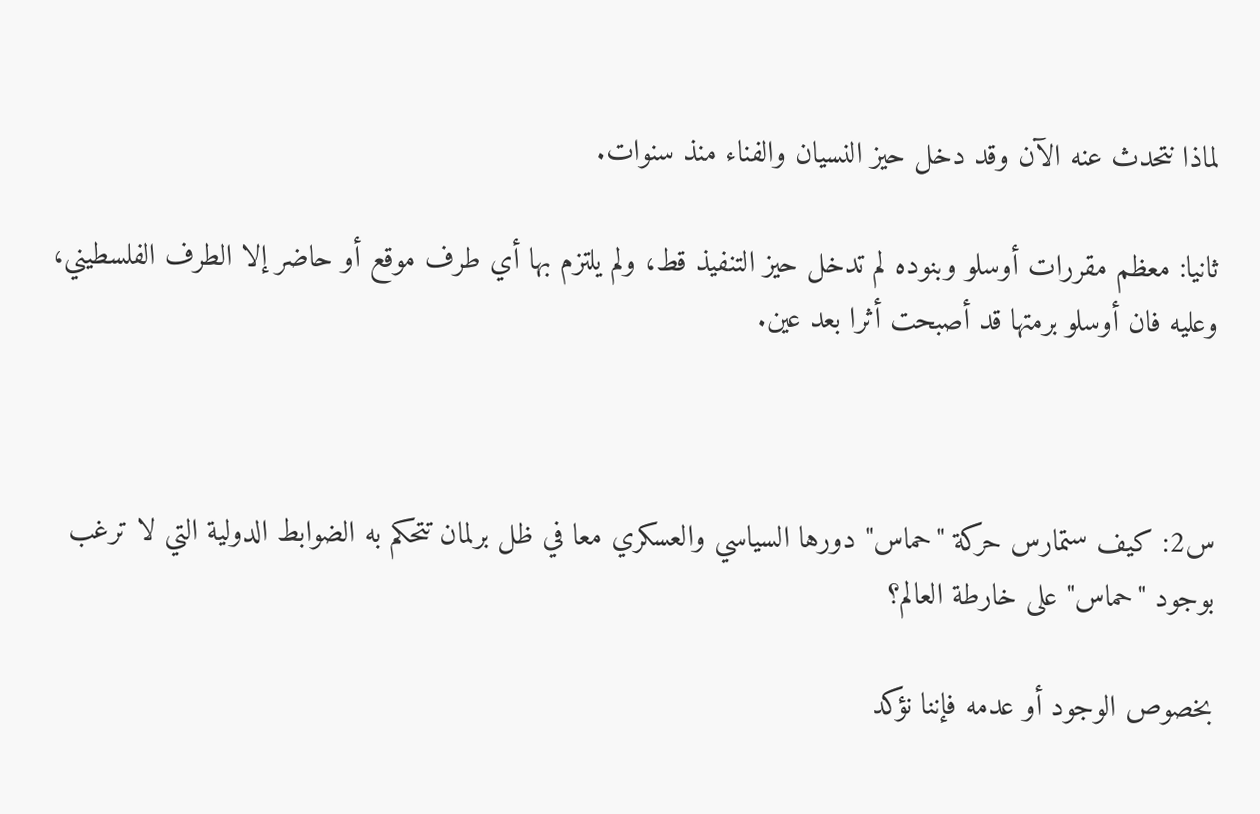لماذا نتحدث عنه الآن وقد دخل حيز النسيان والفناء منذ سنوات.

ثانيا: معظم مقررات أوسلو وبنوده لم تدخل حيز التنفيذ قط، ولم يلتزم بها أي طرف موقع أو حاضر إلا الطرف الفلسطيني، وعليه فان أوسلو برمتها قد أصبحت أثرا بعد عين.



س2: كيف ستمارس حركة "حماس" دورها السياسي والعسكري معا في ظل برلمان تتحكم به الضوابط الدولية التي لا ترغب بوجود "حماس" على خارطة العالم؟

بخصوص الوجود أو عدمه فإننا نؤكد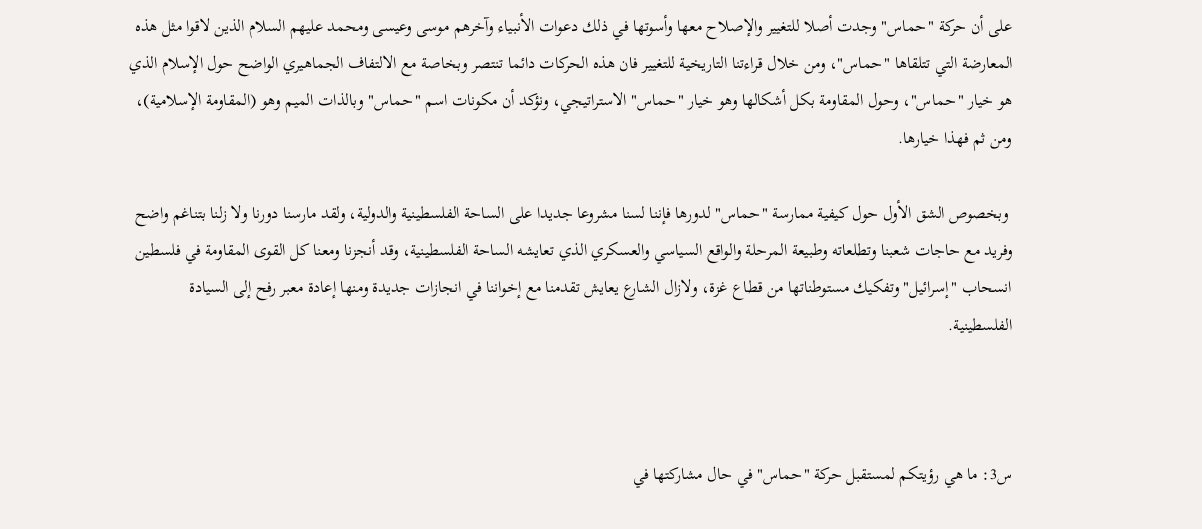على أن حركة "حماس" وجدت أصلا للتغيير والإصلاح معها وأسوتها في ذلك دعوات الأنبياء وآخرهم موسى وعيسى ومحمد عليهم السلام الذين لاقوا مثل هذه المعارضة التي تتلقاها "حماس"، ومن خلال قراءتنا التاريخية للتغيير فان هذه الحركات دائما تنتصر وبخاصة مع الالتفاف الجماهيري الواضح حول الإسلام الذي هو خيار "حماس"، وحول المقاومة بكل أشكالها وهو خيار "حماس" الاستراتيجي، ونؤكد أن مكونات اسم "حماس" وبالذات الميم وهو (المقاومة الإسلامية)، ومن ثم فهذا خيارها.

 وبخصوص الشق الأول حول كيفية ممارسة "حماس" لدورها فإننا لسنا مشروعا جديدا على الساحة الفلسطينية والدولية، ولقد مارسنا دورنا ولا زلنا بتناغم واضح وفريد مع حاجات شعبنا وتطلعاته وطبيعة المرحلة والواقع السياسي والعسكري الذي تعايشه الساحة الفلسطينية، وقد أنجزنا ومعنا كل القوى المقاومة في فلسطين انسحاب "إسرائيل" وتفكيك مستوطناتها من قطاع غزة، ولازال الشارع يعايش تقدمنا مع إخواننا في انجازات جديدة ومنها إعادة معبر رفح إلى السيادة الفلسطينية.



س3: ما هي رؤيتكم لمستقبل حركة "حماس" في حال مشاركتها في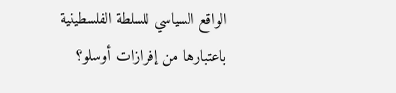الواقع السياسي للسلطة الفلسطينية باعتبارها من إفرازات أوسلو؟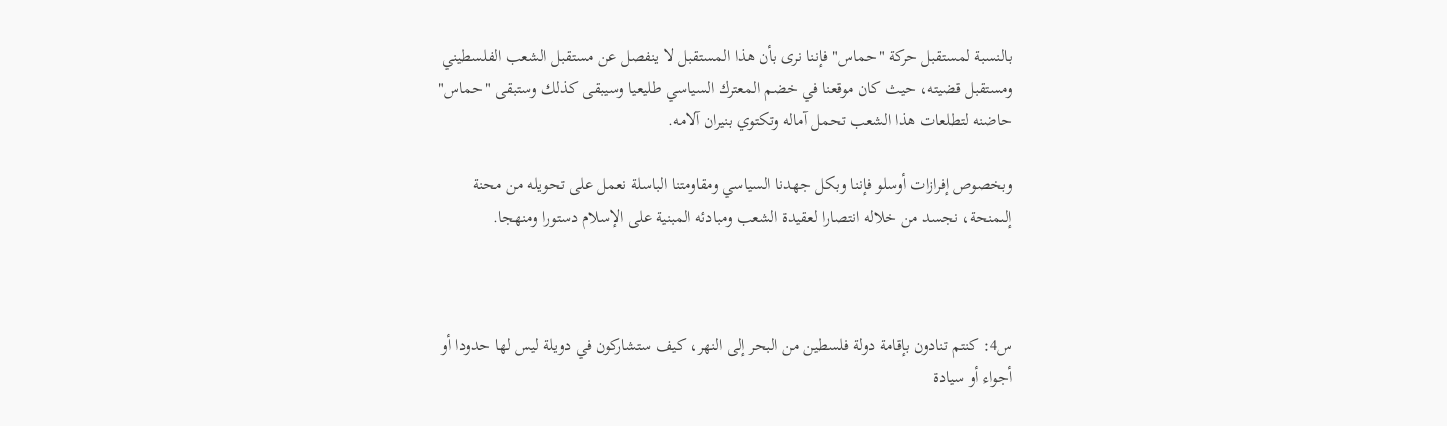بالنسبة لمستقبل حركة "حماس" فإننا نرى بأن هذا المستقبل لا ينفصل عن مستقبل الشعب الفلسطيني ومستقبل قضيته، حيث كان موقعنا في خضم المعترك السياسي طليعيا وسيبقى كذلك وستبقى "حماس" حاضنه لتطلعات هذا الشعب تحمل آماله وتكتوي بنيران آلامه.

وبخصوص إفرازات أوسلو فإننا وبكل جهدنا السياسي ومقاومتنا الباسلة نعمل على تحويله من محنة إلىمنحة، نجسد من خلاله انتصارا لعقيدة الشعب ومبادئه المبنية على الإسلام دستورا ومنهجا.



س4: كنتم تنادون بإقامة دولة فلسطين من البحر إلى النهر، كيف ستشاركون في دويلة ليس لها حدودا أو أجواء أو سيادة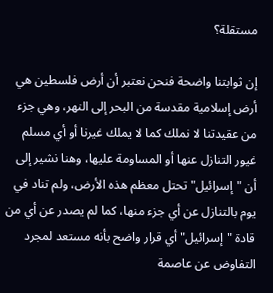مستقلة؟

إن ثوابتنا واضحة فنحن نعتبر أن أرض فلسطين هي أرض إسلامية مقدسة من البحر إلى النهر، وهي جزء من عقيدتنا لا نملك كما لا يملك غيرنا أو أي مسلم غيور التنازل عنها أو المساومة عليها، وهنا نشير إلى أن "إسرائيل" تحتل معظم هذه الأرض، ولم تناد في يوم بالتنازل عن أي جزء منها، كما لم يصدر عن أي من قادة "إسرائيل" أي قرار واضح بأنه مستعد لمجرد التفاوض عن عاصمة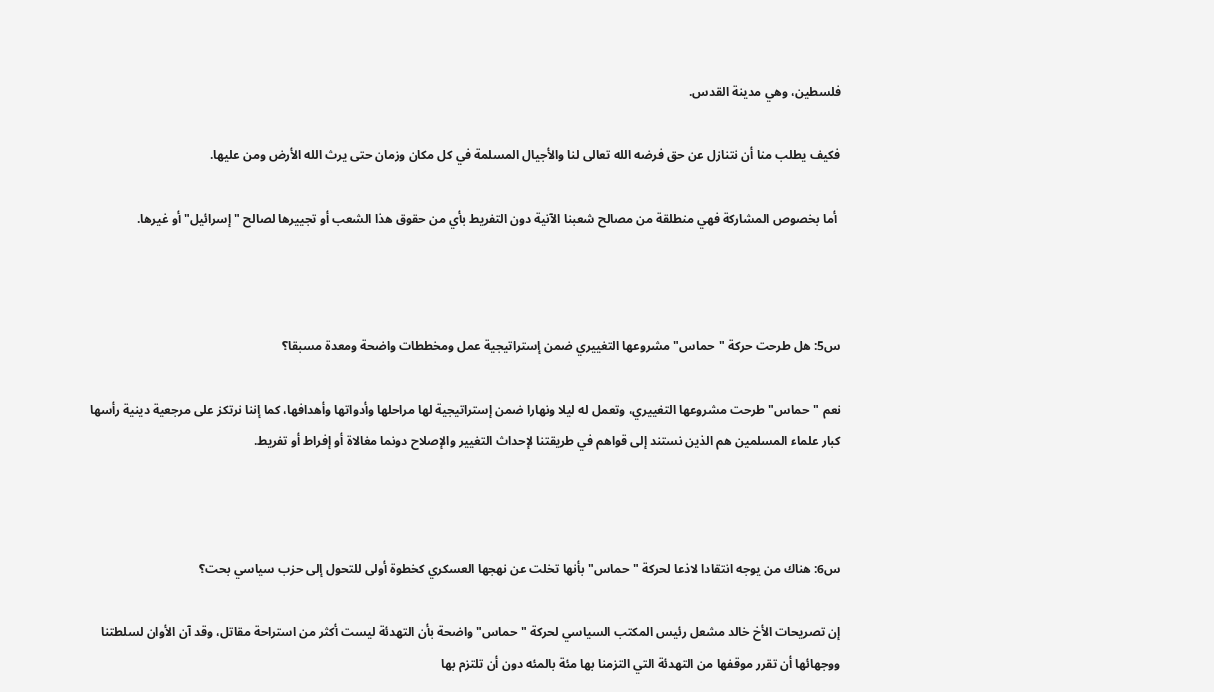فلسطين، وهي مدينة القدس.

فكيف يطلب منا أن نتنازل عن حق فرضه الله تعالى لنا والأجيال المسلمة في كل مكان وزمان حتى يرث الله الأرض ومن عليها.

 أما بخصوص المشاركة فهي منطلقة من مصالح شعبنا الآنية دون التفريط بأي من حقوق هذا الشعب أو تجييرها لصالح "إسرائيل" أو غيرها.



س5: هل طرحت حركة "حماس" مشروعها التغييري ضمن إستراتيجية عمل ومخططات واضحة ومعدة مسبقا؟

نعم "حماس" طرحت مشروعها التغييري، وتعمل له ليلا ونهارا ضمن إستراتيجية لها مراحلها وأدواتها وأهدافها، كما إننا نرتكز على مرجعية دينية رأسها كبار علماء المسلمين هم الذين نستند إلى قواهم في طريقتنا لإحداث التغيير والإصلاح دونما مغالاة أو إفراط أو تفريط.



س6: هناك من يوجه انتقادا لاذعا لحركة "حماس" بأنها تخلت عن نهجها العسكري كخطوة أولى للتحول إلى حزب سياسي بحت؟

إن تصريحات الأخ خالد مشعل رئيس المكتب السياسي لحركة "حماس" واضحة بأن التهدئة ليست أكثر من استراحة مقاتل، وقد آن الأوان لسلطتنا ووجهائها أن تقرر موقفها من التهدئة التي التزمنا بها مئة بالمئه دون أن تلتزم بها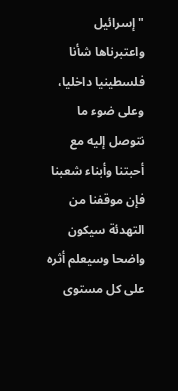"إسرائيل واعتبرناها شأنا فلسطينيا داخليا، وعلى ضوء ما نتوصل إليه مع أحبتنا وأبناء شعبنا فإن موقفنا من التهدئة سيكون واضحا وسيعلم أثره على كل مستوى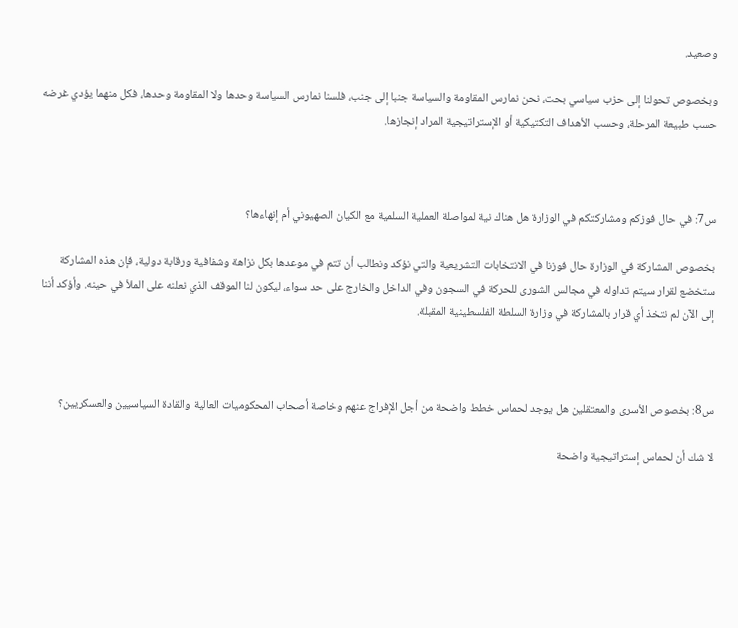وصعيد.

وبخصوص تحولنا إلى حزب سياسي بحت، نحن نمارس المقاومة والسياسة جنبا إلى جنب، فلسنا نمارس السياسة وحدها ولا المقاومة وحدها، فكل منهما يؤدي غرضه حسب طبيعة المرحلة، وحسب الأهداف التكتيكية أو الإستراتيجية المراد إنجازها.



س7: في حال فوزكم ومشاركتكم في الوزارة هل هناك نية لمواصلة العملية السلمية مع الكيان الصهيوني أم إنهاءها؟

بخصوص المشاركة في الوزارة حال فوزنا في الانتخابات التشريعية والتي نؤكد ونطالب أن تتم في موعدها بكل نزاهة وشفافية ورقابة دولية، فإن هذه المشاركة ستخضع لقرار سيتم تداوله في مجالس الشورى للحركة في السجون وفي الداخل والخارج على حد سواء، ليكون لنا الموقف الذي نعلنه على الملأ في حينه. وأؤكد أننا إلى الآن لم نتخذ أي قرار بالمشاركة في وزارة السلطة الفلسطينية المقبلة.



س8: بخصوص الأسرى والمعتقلين هل يوجد لحماس خطط واضحة من أجل الإفراج عنهم وخاصة أصحاب المحكوميات العالية والقادة السياسيين والعسكريين؟

لا شك أن لحماس إستراتيجية واضحة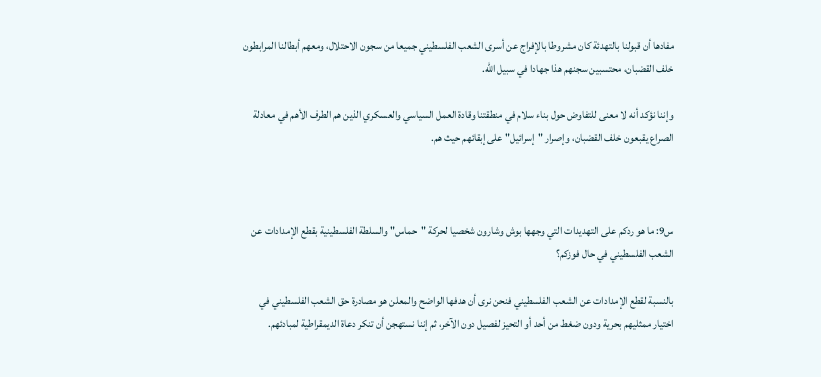مفادها أن قبولنا بالتهدئة كان مشروطا بالإفراج عن أسرى الشعب الفلسطيني جميعا من سجون الاحتلال، ومعهم أبطالنا المرابطون خلف القضبان، محتسبين سجنهم هذا جهادا في سبيل الله.

وإننا نؤكد أنه لا معنى للتفاوض حول بناء سلام في منطقتنا وقادة العمل السياسي والعسكري الذين هم الطرف الأهم في معادلة الصراع يقبعون خلف القضبان، وإصرار "إسرائيل" على إبقائهم حيث هم.



س9: ما هو ردكم على التهديدات التي وجهها بوش وشارون شخصيا لحركة "حماس" والسلطة الفلسطينية بقطع الإمدادات عن الشعب الفلسطيني في حال فوزكم؟

بالنسبة لقطع الإمدادات عن الشعب الفلسطيني فنحن نرى أن هدفها الواضح والمعلن هو مصادرة حق الشعب الفلسطيني في اختيار ممثليهم بحرية ودون ضغط من أحد أو التحيز لفصيل دون الآخر، ثم إننا نستهجن أن تنكر دعاة الديمقراطية لمبادئهم.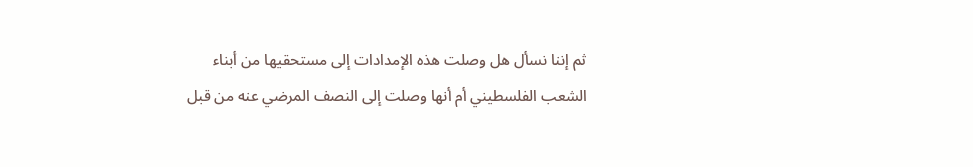ثم إننا نسأل هل وصلت هذه الإمدادات إلى مستحقيها من أبناء الشعب الفلسطيني أم أنها وصلت إلى النصف المرضي عنه من قبل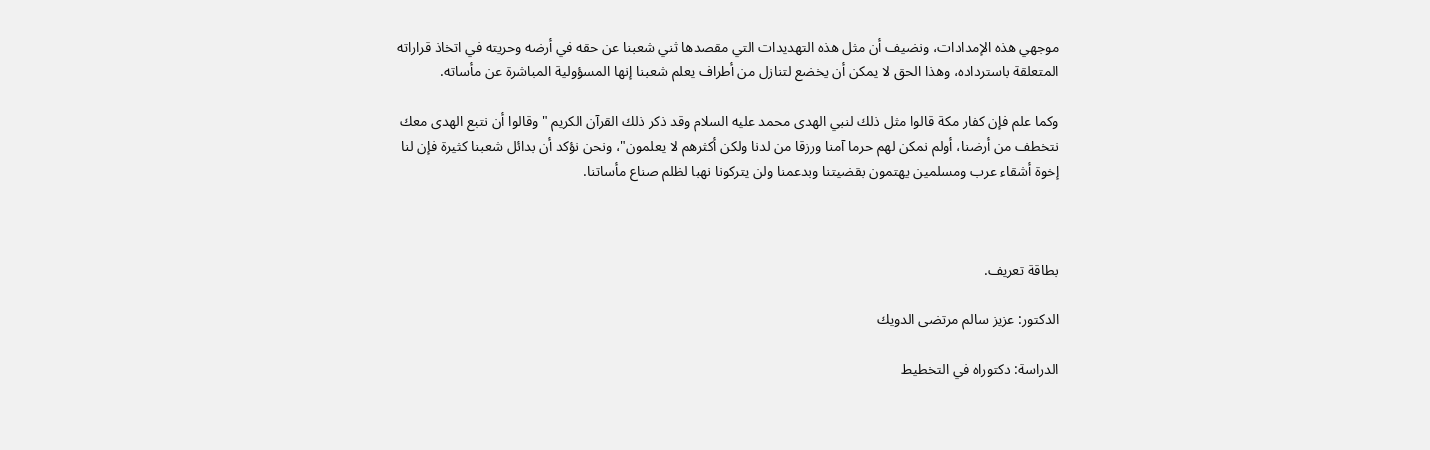موجهي هذه الإمدادات، ونضيف أن مثل هذه التهديدات التي مقصدها ثني شعبنا عن حقه في أرضه وحريته في اتخاذ قراراته المتعلقة باسترداده، وهذا الحق لا يمكن أن يخضع لتنازل من أطراف يعلم شعبنا إنها المسؤولية المباشرة عن مأساته.

وكما علم فإن كفار مكة قالوا مثل ذلك لنبي الهدى محمد عليه السلام وقد ذكر ذلك القرآن الكريم "وقالوا أن نتبع الهدى معك نتخطف من أرضنا، أولم نمكن لهم حرما آمنا ورزقا من لدنا ولكن أكثرهم لا يعلمون"، ونحن نؤكد أن بدائل شعبنا كثيرة فإن لنا إخوة أشقاء عرب ومسلمين يهتمون بقضيتنا وبدعمنا ولن يتركونا نهبا لظلم صناع مأساتنا.



بطاقة تعريف.

الدكتور: عزيز سالم مرتضى الدويك

الدراسة: دكتوراه في التخطيط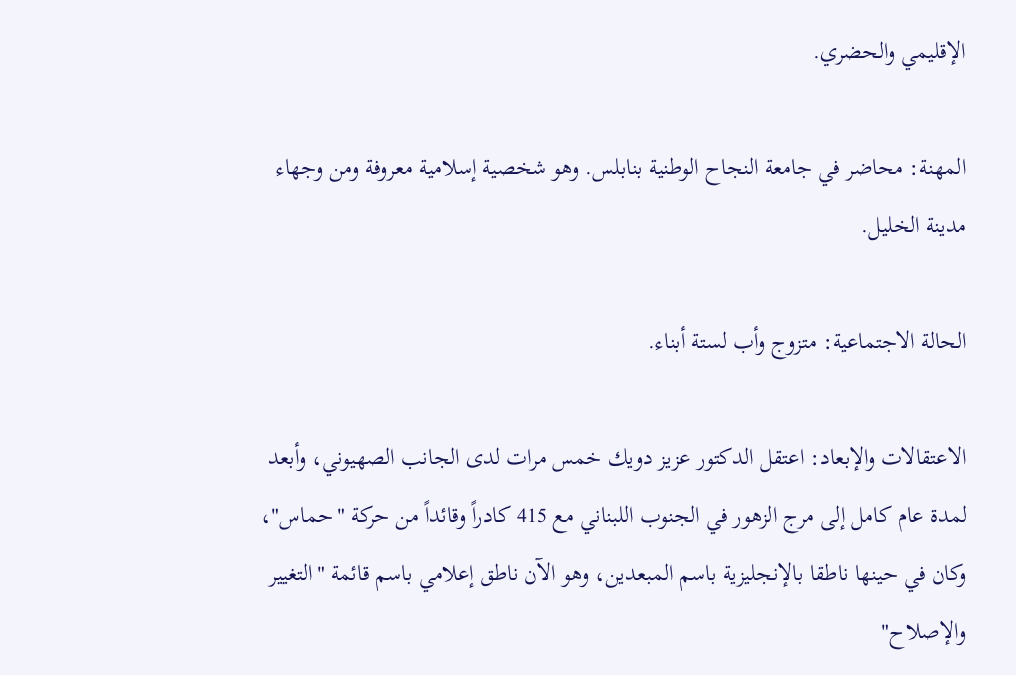الإقليمي والحضري.

المهنة: محاضر في جامعة النجاح الوطنية بنابلس. وهو شخصية إسلامية معروفة ومن وجهاء مدينة الخليل.

الحالة الاجتماعية: متزوج وأب لستة أبناء.

الاعتقالات والإبعاد: اعتقل الدكتور عزيز دويك خمس مرات لدى الجانب الصهيوني، وأبعد لمدة عام كامل إلى مرج الزهور في الجنوب اللبناني مع 415 كادراً وقائداً من حركة "حماس"، وكان في حينها ناطقا بالإنجليزية باسم المبعدين، وهو الآن ناطق إعلامي باسم قائمة "التغيير والإصلاح"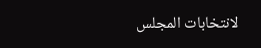لانتخابات المجلس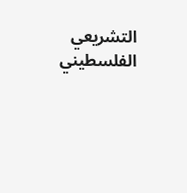التشريعي الفلسطيني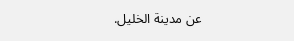عن مدينة الخليل.